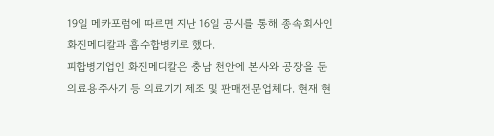19일 메카포럼에 따르면 지난 16일 공시를 통해 종속회사인 화진메디칼과 흡수합병키로 했다.
피합병기업인 화진메디칼은 충남 천안에 본사와 공장을 둔 의료용주사기 등 의료기기 제조 및 판매전문업체다. 현재 현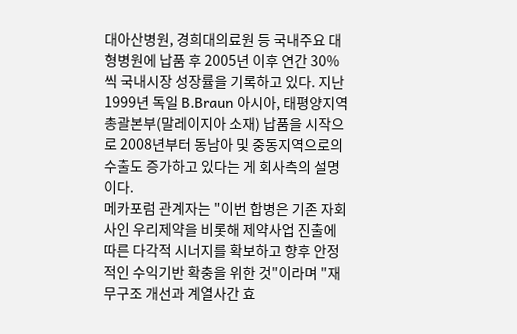대아산병원, 경희대의료원 등 국내주요 대형병원에 납품 후 2005년 이후 연간 30% 씩 국내시장 성장률을 기록하고 있다. 지난 1999년 독일 B.Braun 아시아, 태평양지역 총괄본부(말레이지아 소재) 납품을 시작으로 2008년부터 동남아 및 중동지역으로의 수출도 증가하고 있다는 게 회사측의 설명이다.
메카포럼 관계자는 "이번 합병은 기존 자회사인 우리제약을 비롯해 제약사업 진출에 따른 다각적 시너지를 확보하고 향후 안정적인 수익기반 확충을 위한 것"이라며 "재무구조 개선과 계열사간 효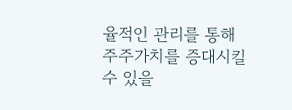율적인 관리를 통해 주주가치를 증대시킬 수 있을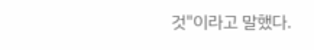것"이라고 말했다.